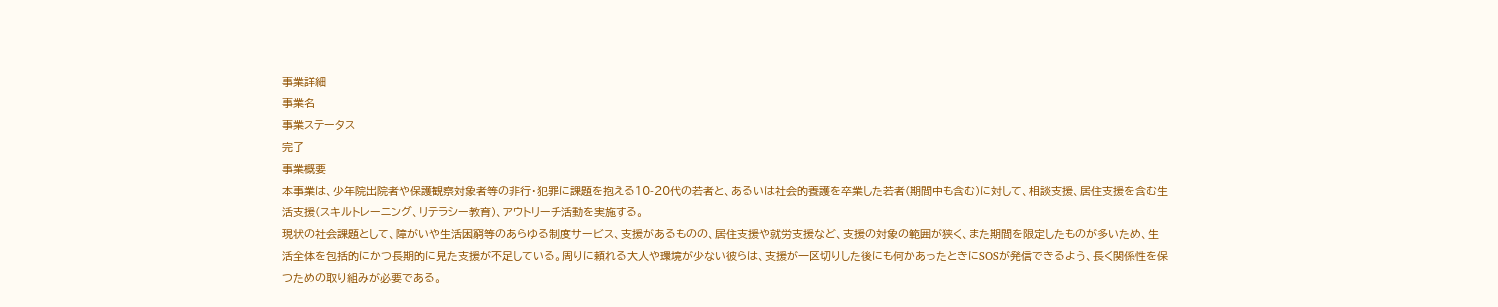事業詳細
事業名
事業ステータス
完了
事業概要
本事業は、少年院出院者や保護観察対象者等の非行・犯罪に課題を抱える10-20代の若者と、あるいは社会的養護を卒業した若者(期間中も含む)に対して、相談支援、居住支援を含む生活支援(スキルトレーニング、リテラシー教育)、アウトリーチ活動を実施する。
現状の社会課題として、障がいや生活困窮等のあらゆる制度サービス、支援があるものの、居住支援や就労支援など、支援の対象の範囲が狭く、また期間を限定したものが多いため、生活全体を包括的にかつ長期的に見た支援が不足している。周りに頼れる大人や環境が少ない彼らは、支援が一区切りした後にも何かあったときにSOSが発信できるよう、長く関係性を保つための取り組みが必要である。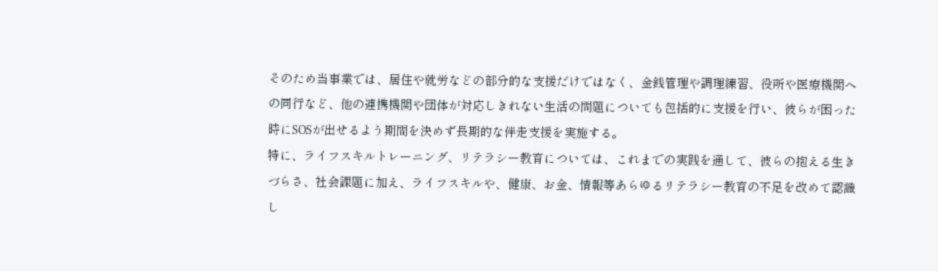そのため当事業では、居住や就労などの部分的な支援だけではなく、金銭管理や調理練習、役所や医療機関への同行など、他の連携機関や団体が対応しきれない生活の問題についても包括的に支援を行い、彼らが困った時にSOSが出せるよう期間を決めず長期的な伴走支援を実施する。
特に、ライフスキルトレーニング、リテラシー教育については、これまでの実践を通して、彼らの抱える生きづらさ、社会課題に加え、ライフスキルや、健康、お金、情報等あらゆるリテラシー教育の不足を改めて認識し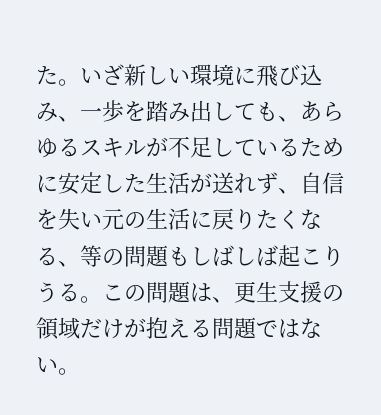た。いざ新しい環境に飛び込み、一歩を踏み出しても、あらゆるスキルが不足しているために安定した生活が送れず、自信を失い元の生活に戻りたくなる、等の問題もしばしば起こりうる。この問題は、更生支援の領域だけが抱える問題ではない。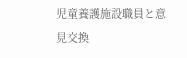児童養護施設職員と意見交換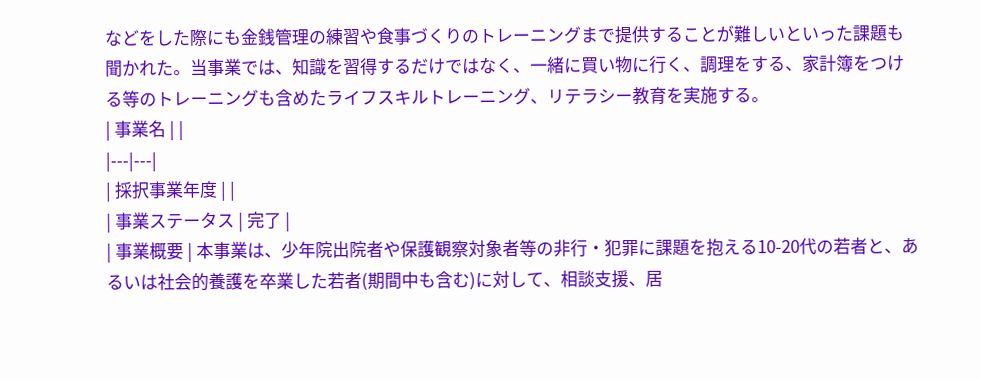などをした際にも金銭管理の練習や食事づくりのトレーニングまで提供することが難しいといった課題も聞かれた。当事業では、知識を習得するだけではなく、一緒に買い物に行く、調理をする、家計簿をつける等のトレーニングも含めたライフスキルトレーニング、リテラシー教育を実施する。
| 事業名 | |
|---|---|
| 採択事業年度 | |
| 事業ステータス | 完了 |
| 事業概要 | 本事業は、少年院出院者や保護観察対象者等の非行・犯罪に課題を抱える10-20代の若者と、あるいは社会的養護を卒業した若者(期間中も含む)に対して、相談支援、居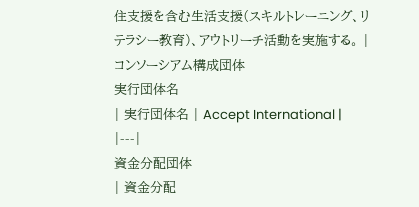住支援を含む生活支援(スキルトレーニング、リテラシー教育)、アウトリーチ活動を実施する。 |
コンソーシアム構成団体
実行団体名
| 実行団体名 | Accept International |
|---|
資金分配団体
| 資金分配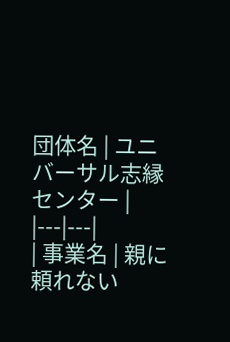団体名 | ユニバーサル志縁センター |
|---|---|
| 事業名 | 親に頼れない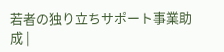若者の独り立ちサポート事業助成 |